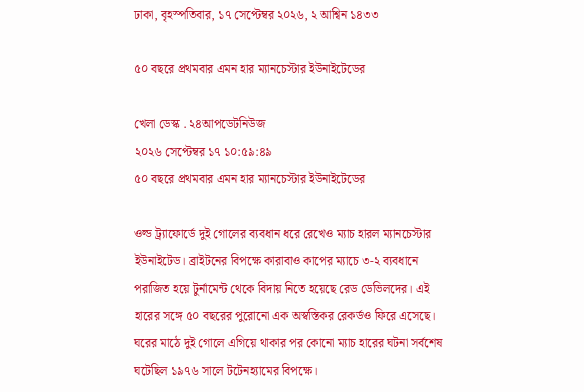ঢাকা, বৃহস্পতিবার, ১৭ সেপ্টেম্বর ২০২৬, ২ আশ্বিন ১৪৩৩

৫০ বছরে প্রথমবার এমন হার ম্যানচেস্টার ইউনাইটেডের

খেলা ডেস্ক . ২৪আপডেটনিউজ
২০২৬ সেপ্টেম্বর ১৭ ১০:৫৯:৪৯
৫০ বছরে প্রথমবার এমন হার ম্যানচেস্টার ইউনাইটেডের

ওল্ড ট্র্যাফোর্ডে দুই গোলের ব্যবধান ধরে রেখেও ম্যাচ হারল ম্যানচেস্টার ইউনাইটেড। ব্রাইটনের বিপক্ষে কারাবাও কাপের ম্যাচে ৩-২ ব্যবধানে পরাজিত হয়ে টুর্নামেন্ট থেকে বিদায় নিতে হয়েছে রেড ডেভিলদের। এই হারের সঙ্গে ৫০ বছরের পুরোনো এক অস্বস্তিকর রেকর্ডও ফিরে এসেছে। ঘরের মাঠে দুই গোলে এগিয়ে থাকার পর কোনো ম্যাচ হারের ঘটনা সর্বশেষ ঘটেছিল ১৯৭৬ সালে টটেনহ্যামের বিপক্ষে।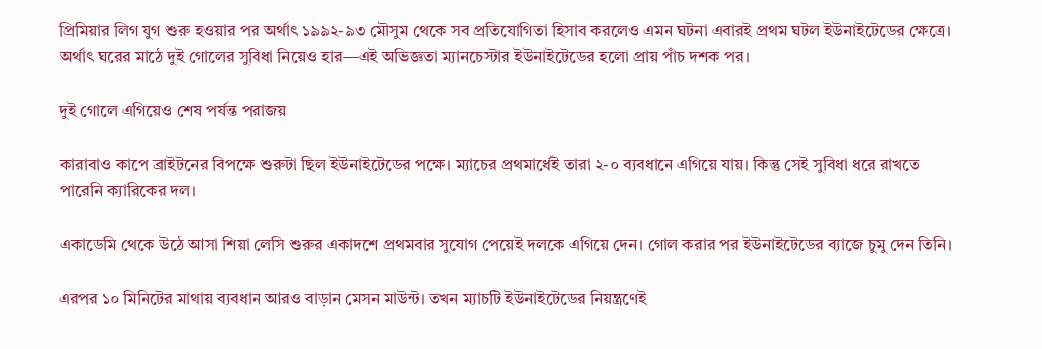প্রিমিয়ার লিগ যুগ শুরু হওয়ার পর অর্থাৎ ১৯৯২-৯৩ মৌসুম থেকে সব প্রতিযোগিতা হিসাব করলেও এমন ঘটনা এবারই প্রথম ঘটল ইউনাইটেডের ক্ষেত্রে। অর্থাৎ ঘরের মাঠে দুই গোলের সুবিধা নিয়েও হার—এই অভিজ্ঞতা ম্যানচেস্টার ইউনাইটেডের হলো প্রায় পাঁচ দশক পর।

দুই গোলে এগিয়েও শেষ পর্যন্ত পরাজয়

কারাবাও কাপে ব্রাইটনের বিপক্ষে শুরুটা ছিল ইউনাইটেডের পক্ষে। ম্যাচের প্রথমার্ধেই তারা ২-০ ব্যবধানে এগিয়ে যায়। কিন্তু সেই সুবিধা ধরে রাখতে পারেনি ক্যারিকের দল।

একাডেমি থেকে উঠে আসা শিয়া লেসি শুরুর একাদশে প্রথমবার সুযোগ পেয়েই দলকে এগিয়ে দেন। গোল করার পর ইউনাইটেডের ব্যাজে চুমু দেন তিনি।

এরপর ১০ মিনিটের মাথায় ব্যবধান আরও বাড়ান মেসন মাউন্ট। তখন ম্যাচটি ইউনাইটেডের নিয়ন্ত্রণেই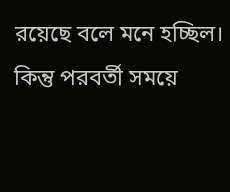রয়েছে বলে মনে হচ্ছিল। কিন্তু পরবর্তী সময়ে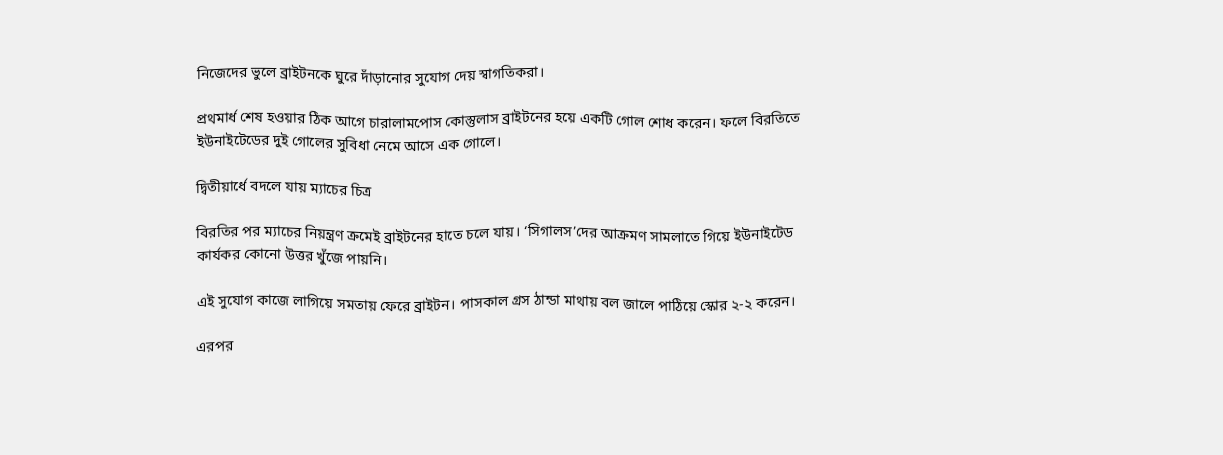নিজেদের ভুলে ব্রাইটনকে ঘুরে দাঁড়ানোর সুযোগ দেয় স্বাগতিকরা।

প্রথমার্ধ শেষ হওয়ার ঠিক আগে চারালামপোস কোস্তুলাস ব্রাইটনের হয়ে একটি গোল শোধ করেন। ফলে বিরতিতে ইউনাইটেডের দুই গোলের সুবিধা নেমে আসে এক গোলে।

দ্বিতীয়ার্ধে বদলে যায় ম্যাচের চিত্র

বিরতির পর ম্যাচের নিয়ন্ত্রণ ক্রমেই ব্রাইটনের হাতে চলে যায়। ‘সিগালস’দের আক্রমণ সামলাতে গিয়ে ইউনাইটেড কার্যকর কোনো উত্তর খুঁজে পায়নি।

এই সুযোগ কাজে লাগিয়ে সমতায় ফেরে ব্রাইটন। পাসকাল গ্রস ঠান্ডা মাথায় বল জালে পাঠিয়ে স্কোর ২-২ করেন।

এরপর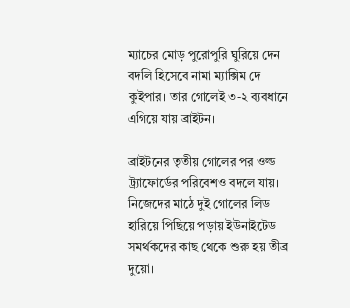ম্যাচের মোড় পুরোপুরি ঘুরিয়ে দেন বদলি হিসেবে নামা ম্যাক্সিম দে কুইপার। তার গোলেই ৩-২ ব্যবধানে এগিয়ে যায় ব্রাইটন।

ব্রাইটনের তৃতীয় গোলের পর ওল্ড ট্র্যাফোর্ডের পরিবেশও বদলে যায়। নিজেদের মাঠে দুই গোলের লিড হারিয়ে পিছিয়ে পড়ায় ইউনাইটেড সমর্থকদের কাছ থেকে শুরু হয় তীব্র দুয়ো।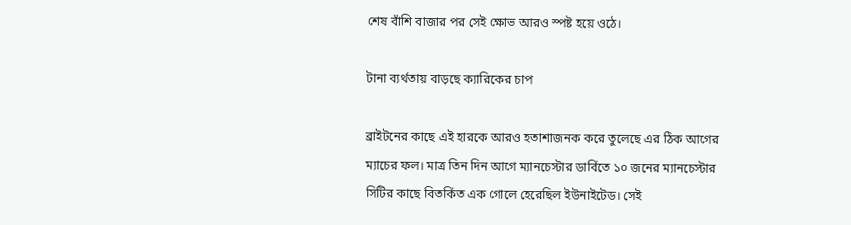শেষ বাঁশি বাজার পর সেই ক্ষোভ আরও স্পষ্ট হয়ে ওঠে।

টানা ব্যর্থতায় বাড়ছে ক্যারিকের চাপ

ব্রাইটনের কাছে এই হারকে আরও হতাশাজনক করে তুলেছে এর ঠিক আগের ম্যাচের ফল। মাত্র তিন দিন আগে ম্যানচেস্টার ডার্বিতে ১০ জনের ম্যানচেস্টার সিটির কাছে বিতর্কিত এক গোলে হেরেছিল ইউনাইটেড। সেই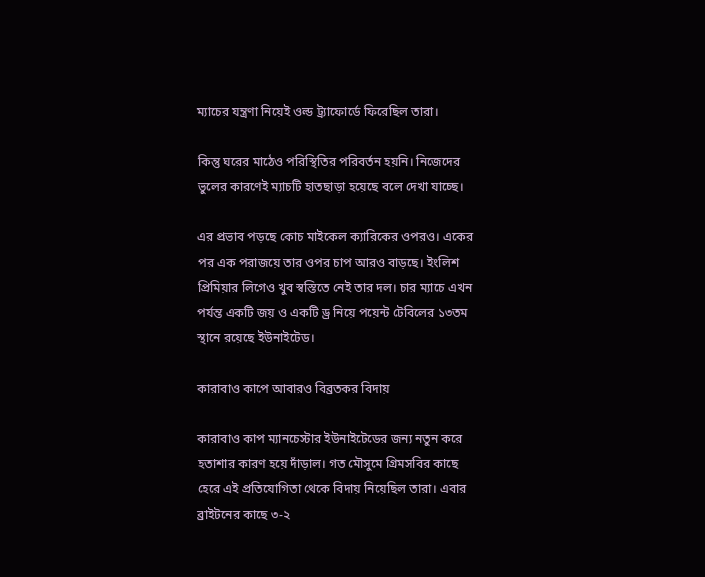ম্যাচের যন্ত্রণা নিয়েই ওল্ড ট্র্যাফোর্ডে ফিরেছিল তারা।

কিন্তু ঘরের মাঠেও পরিস্থিতির পরিবর্তন হয়নি। নিজেদের ভুলের কারণেই ম্যাচটি হাতছাড়া হয়েছে বলে দেখা যাচ্ছে।

এর প্রভাব পড়ছে কোচ মাইকেল ক্যারিকের ওপরও। একের পর এক পরাজয়ে তার ওপর চাপ আরও বাড়ছে। ইংলিশ প্রিমিয়ার লিগেও খুব স্বস্তিতে নেই তার দল। চার ম্যাচে এখন পর্যন্ত একটি জয় ও একটি ড্র নিয়ে পয়েন্ট টেবিলের ১৩তম স্থানে রয়েছে ইউনাইটেড।

কারাবাও কাপে আবারও বিব্রতকর বিদায়

কারাবাও কাপ ম্যানচেস্টার ইউনাইটেডের জন্য নতুন করে হতাশার কারণ হয়ে দাঁড়াল। গত মৌসুমে গ্রিমসবির কাছে হেরে এই প্রতিযোগিতা থেকে বিদায় নিয়েছিল তারা। এবার ব্রাইটনের কাছে ৩-২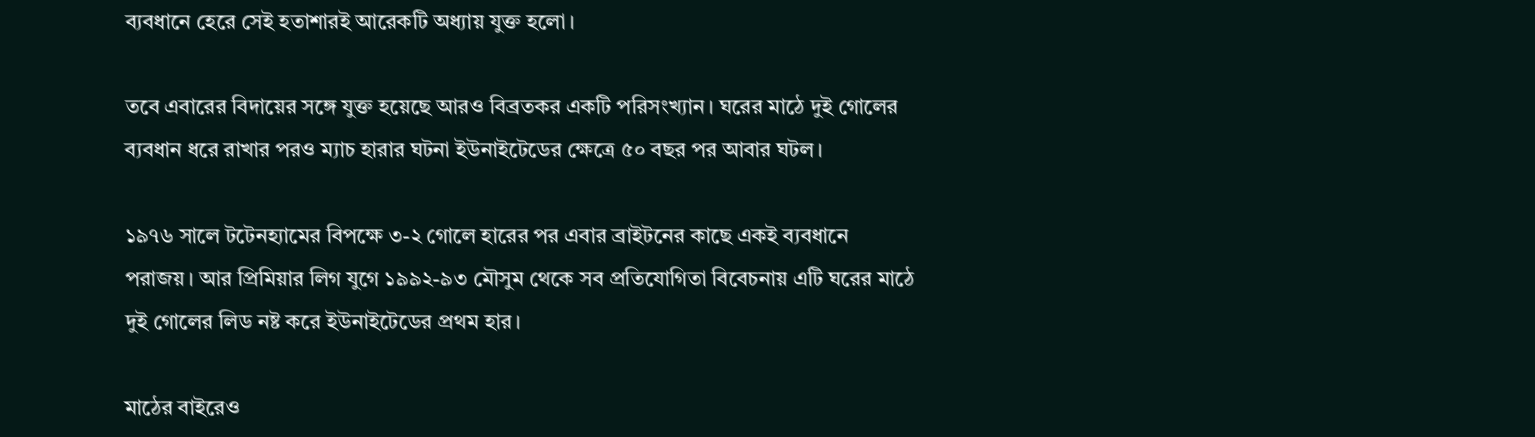ব্যবধানে হেরে সেই হতাশারই আরেকটি অধ্যায় যুক্ত হলো।

তবে এবারের বিদায়ের সঙ্গে যুক্ত হয়েছে আরও বিব্রতকর একটি পরিসংখ্যান। ঘরের মাঠে দুই গোলের ব্যবধান ধরে রাখার পরও ম্যাচ হারার ঘটনা ইউনাইটেডের ক্ষেত্রে ৫০ বছর পর আবার ঘটল।

১৯৭৬ সালে টটেনহ্যামের বিপক্ষে ৩-২ গোলে হারের পর এবার ব্রাইটনের কাছে একই ব্যবধানে পরাজয়। আর প্রিমিয়ার লিগ যুগে ১৯৯২-৯৩ মৌসুম থেকে সব প্রতিযোগিতা বিবেচনায় এটি ঘরের মাঠে দুই গোলের লিড নষ্ট করে ইউনাইটেডের প্রথম হার।

মাঠের বাইরেও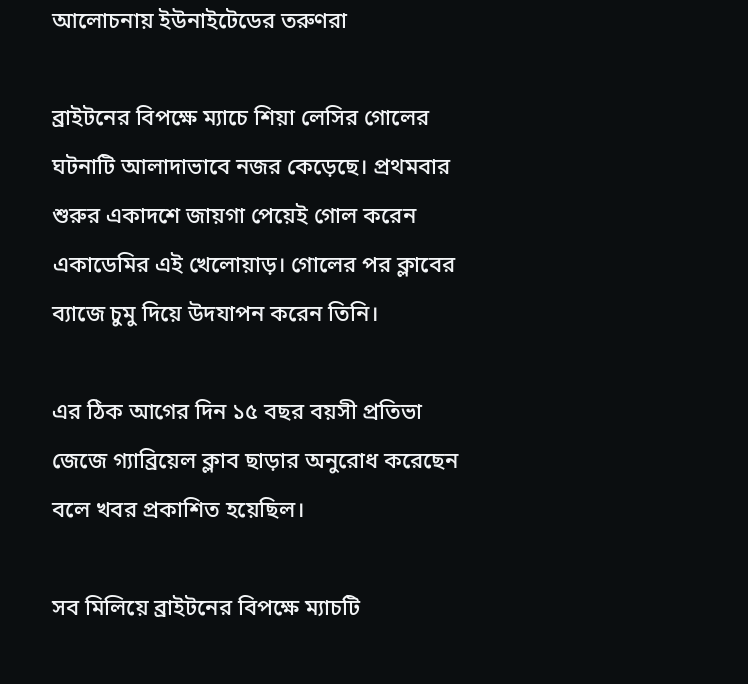আলোচনায় ইউনাইটেডের তরুণরা

ব্রাইটনের বিপক্ষে ম্যাচে শিয়া লেসির গোলের ঘটনাটি আলাদাভাবে নজর কেড়েছে। প্রথমবার শুরুর একাদশে জায়গা পেয়েই গোল করেন একাডেমির এই খেলোয়াড়। গোলের পর ক্লাবের ব্যাজে চুমু দিয়ে উদযাপন করেন তিনি।

এর ঠিক আগের দিন ১৫ বছর বয়সী প্রতিভা জেজে গ্যাব্রিয়েল ক্লাব ছাড়ার অনুরোধ করেছেন বলে খবর প্রকাশিত হয়েছিল।

সব মিলিয়ে ব্রাইটনের বিপক্ষে ম্যাচটি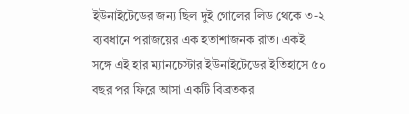ইউনাইটেডের জন্য ছিল দুই গোলের লিড থেকে ৩-২ ব্যবধানে পরাজয়ের এক হতাশাজনক রাত। একই সঙ্গে এই হার ম্যানচেস্টার ইউনাইটেডের ইতিহাসে ৫০ বছর পর ফিরে আসা একটি বিব্রতকর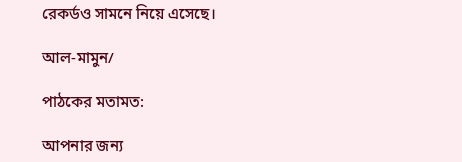রেকর্ডও সামনে নিয়ে এসেছে।

আল-মামুন/

পাঠকের মতামত:

আপনার জন্য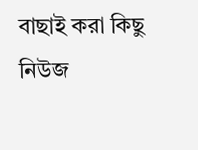বাছাই করা কিছু নিউজ